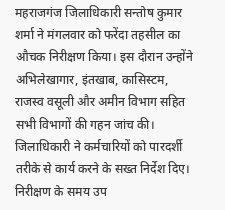महराजगंज जिलाधिकारी सन्तोष कुमार शर्मा ने मंगलवार को फरेंदा तहसील का औचक निरीक्षण किया। इस दौरान उन्होंने अभिलेखागार, इंतखाब, कासिस्टम, राजस्व वसूली और अमीन विभाग सहित सभी विभागों की गहन जांच की। जिलाधिकारी ने कर्मचारियों को पारदर्शी तरीके से कार्य करने के सख्त निर्देश दिए। निरीक्षण के समय उप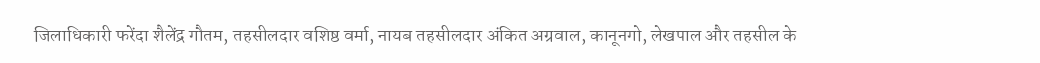जिलाधिकारी फरेंदा शैलेंद्र गौतम, तहसीलदार वशिष्ठ वर्मा, नायब तहसीलदार अंकित अग्रवाल, कानूनगो, लेखपाल और तहसील के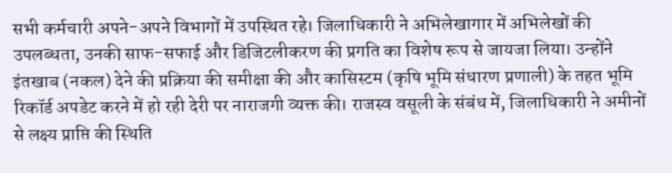सभी कर्मचारी अपने-अपने विभागों में उपस्थित रहे। जिलाधिकारी ने अभिलेखागार में अभिलेखों की उपलब्धता, उनकी साफ-सफाई और डिजिटलीकरण की प्रगति का विशेष रूप से जायजा लिया। उन्होंने इंतखाब (नकल) देने की प्रक्रिया की समीक्षा की और कासिस्टम (कृषि भूमि संधारण प्रणाली) के तहत भूमि रिकॉर्ड अपडेट करने में हो रही देरी पर नाराजगी व्यक्त की। राजस्व वसूली के संबंध में, जिलाधिकारी ने अमीनों से लक्ष्य प्राप्ति की स्थिति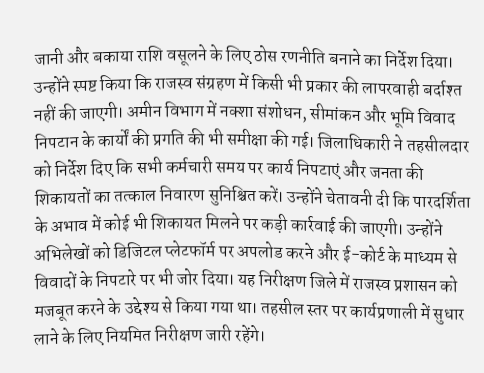जानी और बकाया राशि वसूलने के लिए ठोस रणनीति बनाने का निर्देश दिया। उन्होंने स्पष्ट किया कि राजस्व संग्रहण में किसी भी प्रकार की लापरवाही बर्दाश्त नहीं की जाएगी। अमीन विभाग में नक्शा संशोधन, सीमांकन और भूमि विवाद निपटान के कार्यों की प्रगति की भी समीक्षा की गई। जिलाधिकारी ने तहसीलदार को निर्देश दिए कि सभी कर्मचारी समय पर कार्य निपटाएं और जनता की शिकायतों का तत्काल निवारण सुनिश्चित करें। उन्होंने चेतावनी दी कि पारदर्शिता के अभाव में कोई भी शिकायत मिलने पर कड़ी कार्रवाई की जाएगी। उन्होंने अभिलेखों को डिजिटल प्लेटफॉर्म पर अपलोड करने और ई-कोर्ट के माध्यम से विवादों के निपटारे पर भी जोर दिया। यह निरीक्षण जिले में राजस्व प्रशासन को मजबूत करने के उद्देश्य से किया गया था। तहसील स्तर पर कार्यप्रणाली में सुधार लाने के लिए नियमित निरीक्षण जारी रहेंगे।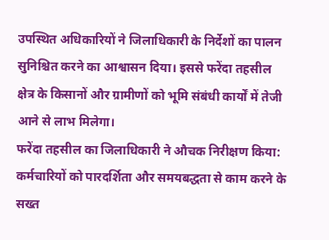उपस्थित अधिकारियों ने जिलाधिकारी के निर्देशों का पालन सुनिश्चित करने का आश्वासन दिया। इससे फरेंदा तहसील क्षेत्र के किसानों और ग्रामीणों को भूमि संबंधी कार्यों में तेजी आने से लाभ मिलेगा।
फरेंदा तहसील का जिलाधिकारी ने औचक निरीक्षण किया: कर्मचारियों को पारदर्शिता और समयबद्धता से काम करने के सख्त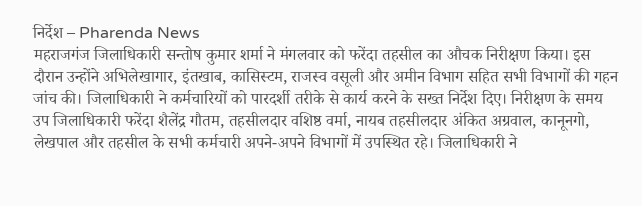निर्देश – Pharenda News
महराजगंज जिलाधिकारी सन्तोष कुमार शर्मा ने मंगलवार को फरेंदा तहसील का औचक निरीक्षण किया। इस दौरान उन्होंने अभिलेखागार, इंतखाब, कासिस्टम, राजस्व वसूली और अमीन विभाग सहित सभी विभागों की गहन जांच की। जिलाधिकारी ने कर्मचारियों को पारदर्शी तरीके से कार्य करने के सख्त निर्देश दिए। निरीक्षण के समय उप जिलाधिकारी फरेंदा शैलेंद्र गौतम, तहसीलदार वशिष्ठ वर्मा, नायब तहसीलदार अंकित अग्रवाल, कानूनगो, लेखपाल और तहसील के सभी कर्मचारी अपने-अपने विभागों में उपस्थित रहे। जिलाधिकारी ने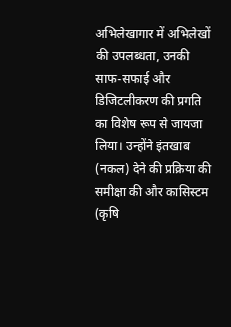अभिलेखागार में अभिलेखों की उपलब्धता, उनकी साफ-सफाई और डिजिटलीकरण की प्रगति का विशेष रूप से जायजा लिया। उन्होंने इंतखाब (नकल) देने की प्रक्रिया की समीक्षा की और कासिस्टम (कृषि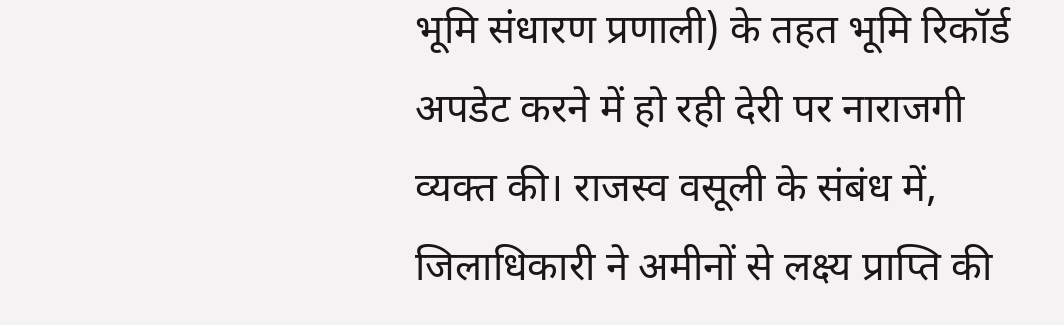भूमि संधारण प्रणाली) के तहत भूमि रिकॉर्ड अपडेट करने में हो रही देरी पर नाराजगी व्यक्त की। राजस्व वसूली के संबंध में, जिलाधिकारी ने अमीनों से लक्ष्य प्राप्ति की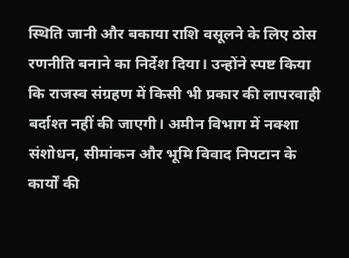स्थिति जानी और बकाया राशि वसूलने के लिए ठोस रणनीति बनाने का निर्देश दिया। उन्होंने स्पष्ट किया कि राजस्व संग्रहण में किसी भी प्रकार की लापरवाही बर्दाश्त नहीं की जाएगी। अमीन विभाग में नक्शा संशोधन, सीमांकन और भूमि विवाद निपटान के कार्यों की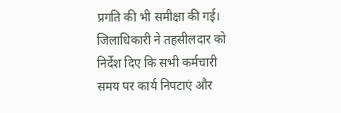प्रगति की भी समीक्षा की गई। जिलाधिकारी ने तहसीलदार को निर्देश दिए कि सभी कर्मचारी समय पर कार्य निपटाएं और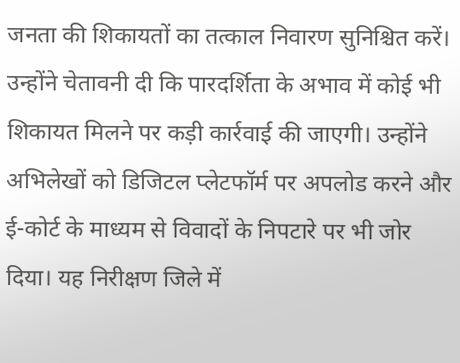जनता की शिकायतों का तत्काल निवारण सुनिश्चित करें। उन्होंने चेतावनी दी कि पारदर्शिता के अभाव में कोई भी शिकायत मिलने पर कड़ी कार्रवाई की जाएगी। उन्होंने अभिलेखों को डिजिटल प्लेटफॉर्म पर अपलोड करने और ई-कोर्ट के माध्यम से विवादों के निपटारे पर भी जोर दिया। यह निरीक्षण जिले में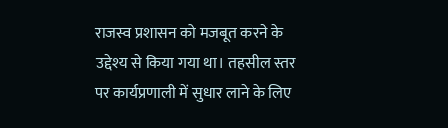राजस्व प्रशासन को मजबूत करने के उद्देश्य से किया गया था। तहसील स्तर पर कार्यप्रणाली में सुधार लाने के लिए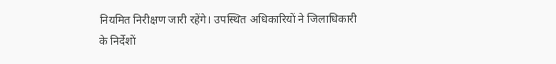नियमित निरीक्षण जारी रहेंगे। उपस्थित अधिकारियों ने जिलाधिकारी के निर्देशों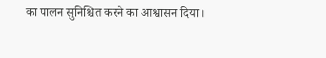का पालन सुनिश्चित करने का आश्वासन दिया।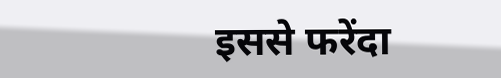इससे फरेंदा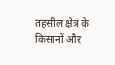तहसील क्षेत्र के किसानों और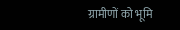ग्रामीणों को भूमि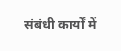संबंधी कार्यों में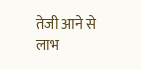तेजी आने से लाभ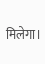मिलेगा।